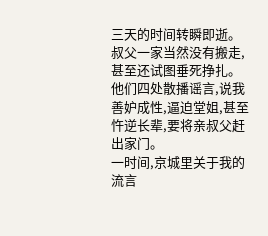三天的时间转瞬即逝。
叔父一家当然没有搬走,甚至还试图垂死挣扎。
他们四处散播谣言,说我善妒成性,逼迫堂姐,甚至忤逆长辈,要将亲叔父赶出家门。
一时间,京城里关于我的流言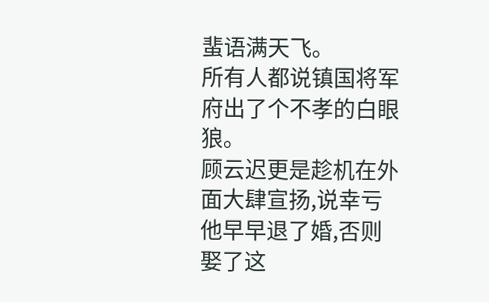蜚语满天飞。
所有人都说镇国将军府出了个不孝的白眼狼。
顾云迟更是趁机在外面大肆宣扬,说幸亏他早早退了婚,否则娶了这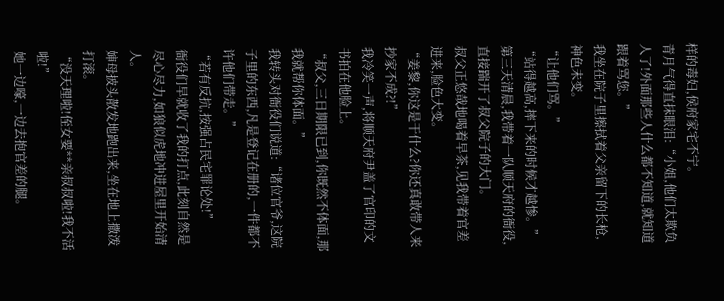样的毒妇,侯府家宅不宁。
青月气得直抹眼泪:“小姐,他们太欺负人了!外面那些人什么都不知道,就知道跟着骂您。”
我坐在院子里擦拭着父亲留下的长枪,神色未变。
“让他们骂。”
“站得越高,摔下来的时候才越惨。”
第三天清晨,我带着一队顺天府的衙役,直接踹开了叔父院子的大门。
叔父正悠哉地喝着早茶,见我带着官差进来,脸色大变。
“姜黎,你这是干什么?你还真敢带人来抄家不成?!”
我冷笑一声,将顺天府尹盖了官印的文书拍在他脸上。
“叔父,三日期限已到,你既然不体面,那我就帮你体面。”
我转头对衙役们说道:“诸位官爷,这院子里的东西,凡是登记在册的,一件都不许他们带走。”
“若有反抗,按强占民宅罪论处!”
衙役们早就收了我的打点,此刻自然是尽心尽力,如狼似虎地冲进屋里开始清人。
婶母披头散发地跑出来,坐在地上撒泼打滚。
“没天理啦!侄女要**亲叔叔啦!我不活啦!”
她一边嚎,一边去抱官差的腿。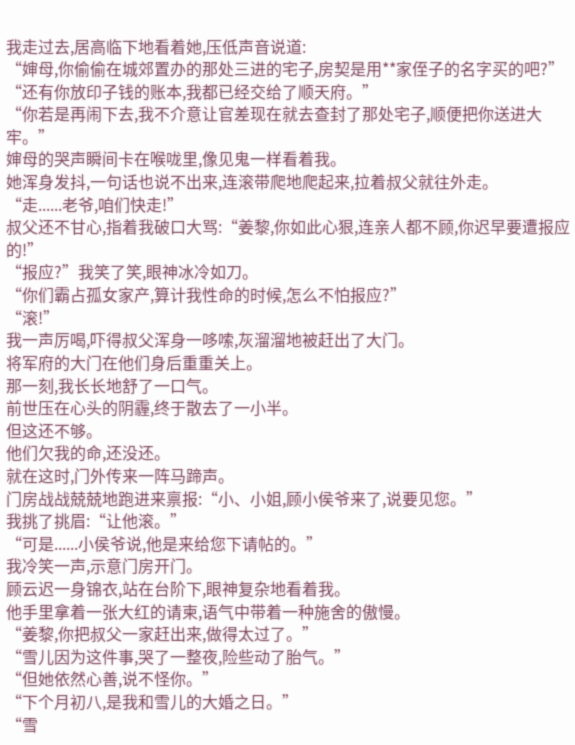我走过去,居高临下地看着她,压低声音说道:
“婶母,你偷偷在城郊置办的那处三进的宅子,房契是用**家侄子的名字买的吧?”
“还有你放印子钱的账本,我都已经交给了顺天府。”
“你若是再闹下去,我不介意让官差现在就去查封了那处宅子,顺便把你送进大牢。”
婶母的哭声瞬间卡在喉咙里,像见鬼一样看着我。
她浑身发抖,一句话也说不出来,连滚带爬地爬起来,拉着叔父就往外走。
“走......老爷,咱们快走!”
叔父还不甘心,指着我破口大骂:“姜黎,你如此心狠,连亲人都不顾,你迟早要遭报应的!”
“报应?”我笑了笑,眼神冰冷如刀。
“你们霸占孤女家产,算计我性命的时候,怎么不怕报应?”
“滚!”
我一声厉喝,吓得叔父浑身一哆嗦,灰溜溜地被赶出了大门。
将军府的大门在他们身后重重关上。
那一刻,我长长地舒了一口气。
前世压在心头的阴霾,终于散去了一小半。
但这还不够。
他们欠我的命,还没还。
就在这时,门外传来一阵马蹄声。
门房战战兢兢地跑进来禀报:“小、小姐,顾小侯爷来了,说要见您。”
我挑了挑眉:“让他滚。”
“可是......小侯爷说,他是来给您下请帖的。”
我冷笑一声,示意门房开门。
顾云迟一身锦衣,站在台阶下,眼神复杂地看着我。
他手里拿着一张大红的请柬,语气中带着一种施舍的傲慢。
“姜黎,你把叔父一家赶出来,做得太过了。”
“雪儿因为这件事,哭了一整夜,险些动了胎气。”
“但她依然心善,说不怪你。”
“下个月初八,是我和雪儿的大婚之日。”
“雪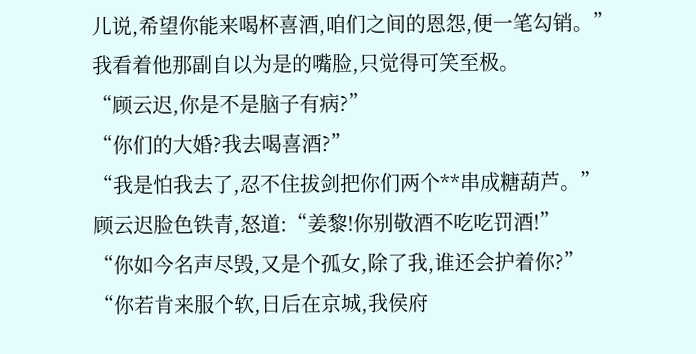儿说,希望你能来喝杯喜酒,咱们之间的恩怨,便一笔勾销。”
我看着他那副自以为是的嘴脸,只觉得可笑至极。
“顾云迟,你是不是脑子有病?”
“你们的大婚?我去喝喜酒?”
“我是怕我去了,忍不住拔剑把你们两个**串成糖葫芦。”
顾云迟脸色铁青,怒道:“姜黎!你别敬酒不吃吃罚酒!”
“你如今名声尽毁,又是个孤女,除了我,谁还会护着你?”
“你若肯来服个软,日后在京城,我侯府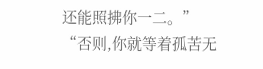还能照拂你一二。”
“否则,你就等着孤苦无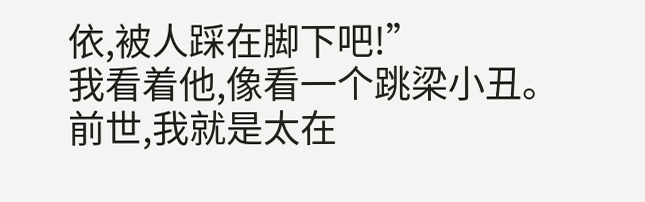依,被人踩在脚下吧!”
我看着他,像看一个跳梁小丑。
前世,我就是太在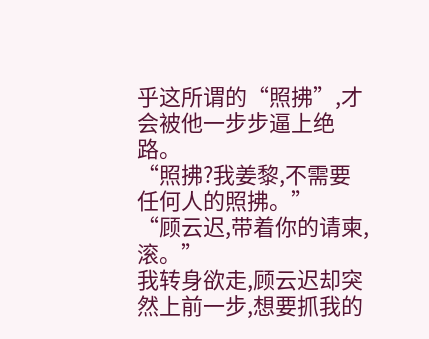乎这所谓的“照拂”,才会被他一步步逼上绝路。
“照拂?我姜黎,不需要任何人的照拂。”
“顾云迟,带着你的请柬,滚。”
我转身欲走,顾云迟却突然上前一步,想要抓我的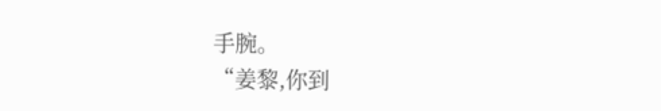手腕。
“姜黎,你到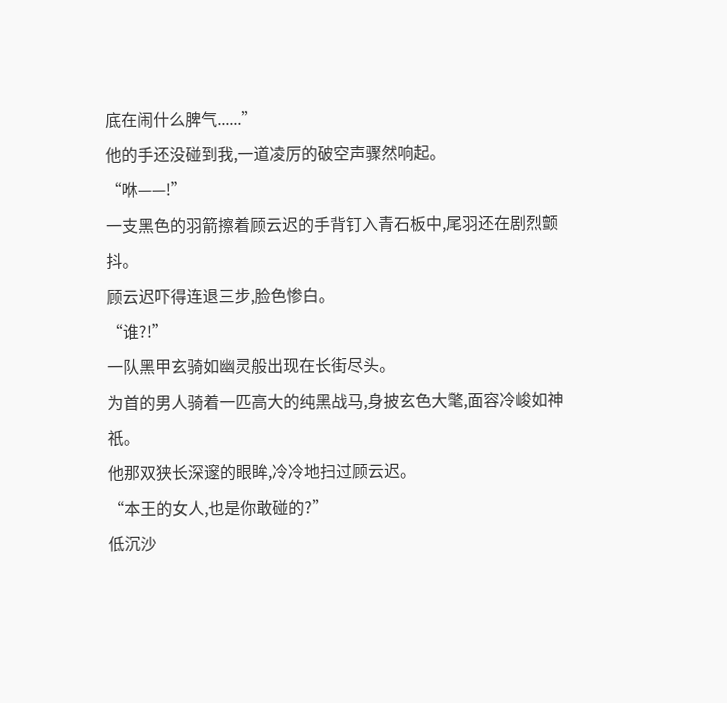底在闹什么脾气......”
他的手还没碰到我,一道凌厉的破空声骤然响起。
“咻——!”
一支黑色的羽箭擦着顾云迟的手背钉入青石板中,尾羽还在剧烈颤抖。
顾云迟吓得连退三步,脸色惨白。
“谁?!”
一队黑甲玄骑如幽灵般出现在长街尽头。
为首的男人骑着一匹高大的纯黑战马,身披玄色大氅,面容冷峻如神祇。
他那双狭长深邃的眼眸,冷冷地扫过顾云迟。
“本王的女人,也是你敢碰的?”
低沉沙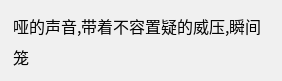哑的声音,带着不容置疑的威压,瞬间笼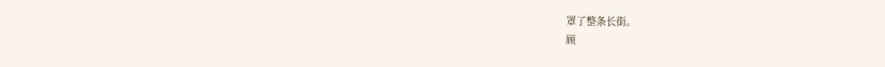罩了整条长街。
顾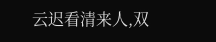云迟看清来人,双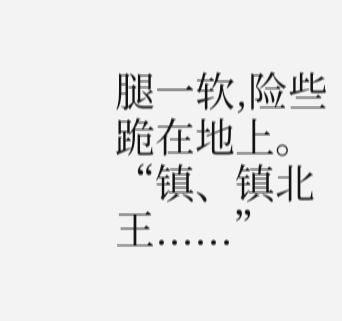腿一软,险些跪在地上。
“镇、镇北王......”